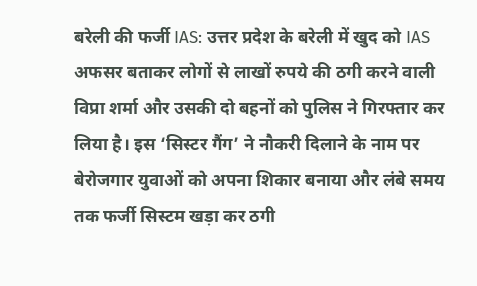बरेली की फर्जी IAS: उत्तर प्रदेश के बरेली में खुद को IAS अफसर बताकर लोगों से लाखों रुपये की ठगी करने वाली विप्रा शर्मा और उसकी दो बहनों को पुलिस ने गिरफ्तार कर लिया है। इस ‘सिस्टर गैंग’ ने नौकरी दिलाने के नाम पर बेरोजगार युवाओं को अपना शिकार बनाया और लंबे समय तक फर्जी सिस्टम खड़ा कर ठगी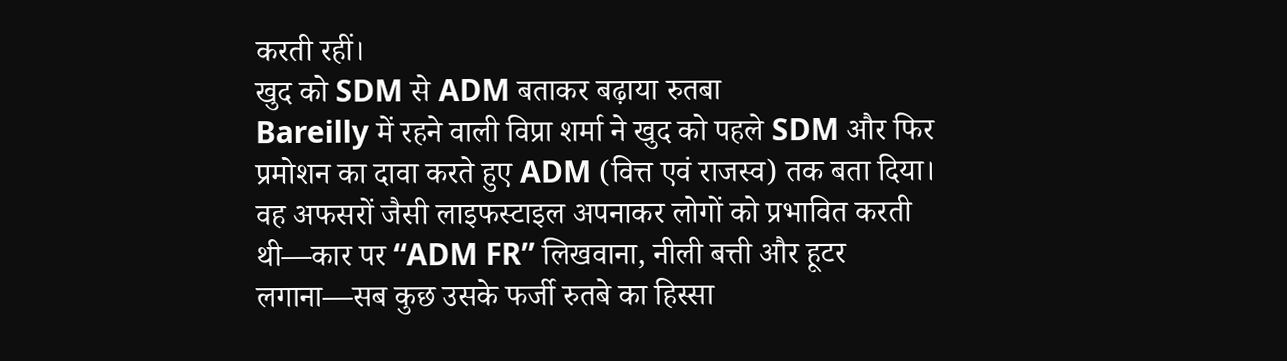करती रहीं।
खुद को SDM से ADM बताकर बढ़ाया रुतबा
Bareilly में रहने वाली विप्रा शर्मा ने खुद को पहले SDM और फिर प्रमोशन का दावा करते हुए ADM (वित्त एवं राजस्व) तक बता दिया।
वह अफसरों जैसी लाइफस्टाइल अपनाकर लोगों को प्रभावित करती थी—कार पर “ADM FR” लिखवाना, नीली बत्ती और हूटर लगाना—सब कुछ उसके फर्जी रुतबे का हिस्सा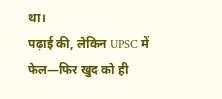था।
पढ़ाई की, लेकिन UPSC में फेल—फिर खुद को ही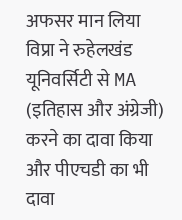अफसर मान लिया
विप्रा ने रुहेलखंड यूनिवर्सिटी से MA (इतिहास और अंग्रेजी) करने का दावा किया और पीएचडी का भी दावा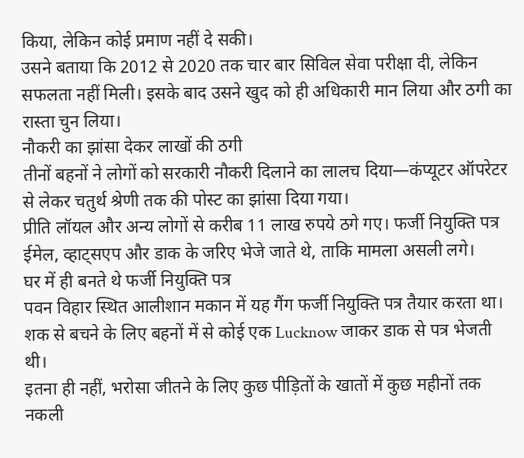किया, लेकिन कोई प्रमाण नहीं दे सकी।
उसने बताया कि 2012 से 2020 तक चार बार सिविल सेवा परीक्षा दी, लेकिन सफलता नहीं मिली। इसके बाद उसने खुद को ही अधिकारी मान लिया और ठगी का रास्ता चुन लिया।
नौकरी का झांसा देकर लाखों की ठगी
तीनों बहनों ने लोगों को सरकारी नौकरी दिलाने का लालच दिया—कंप्यूटर ऑपरेटर से लेकर चतुर्थ श्रेणी तक की पोस्ट का झांसा दिया गया।
प्रीति लॉयल और अन्य लोगों से करीब 11 लाख रुपये ठगे गए। फर्जी नियुक्ति पत्र ईमेल, व्हाट्सएप और डाक के जरिए भेजे जाते थे, ताकि मामला असली लगे।
घर में ही बनते थे फर्जी नियुक्ति पत्र
पवन विहार स्थित आलीशान मकान में यह गैंग फर्जी नियुक्ति पत्र तैयार करता था।
शक से बचने के लिए बहनों में से कोई एक Lucknow जाकर डाक से पत्र भेजती थी।
इतना ही नहीं, भरोसा जीतने के लिए कुछ पीड़ितों के खातों में कुछ महीनों तक नकली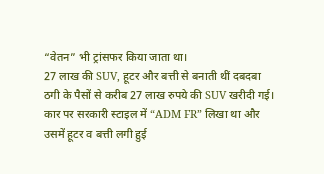“वेतन” भी ट्रांसफर किया जाता था।
27 लाख की SUV, हूटर और बत्ती से बनाती थीं दबदबा
ठगी के पैसों से करीब 27 लाख रुपये की SUV खरीदी गई।
कार पर सरकारी स्टाइल में “ADM FR” लिखा था और उसमें हूटर व बत्ती लगी हुई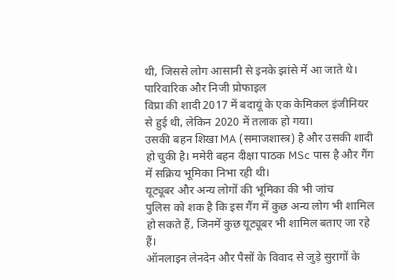थी, जिससे लोग आसानी से इनके झांसे में आ जाते थे।
पारिवारिक और निजी प्रोफाइल
विप्रा की शादी 2017 में बदायूं के एक केमिकल इंजीनियर से हुई थी, लेकिन 2020 में तलाक हो गया।
उसकी बहन शिखा MA (समाजशास्त्र) है और उसकी शादी हो चुकी है। ममेरी बहन दीक्षा पाठक MSc पास है और गैंग में सक्रिय भूमिका निभा रही थी।
यूट्यूबर और अन्य लोगों की भूमिका की भी जांच
पुलिस को शक है कि इस गैंग में कुछ अन्य लोग भी शामिल हो सकते हैं, जिनमें कुछ यूट्यूबर भी शामिल बताए जा रहे हैं।
ऑनलाइन लेनदेन और पैसों के विवाद से जुड़े सुरागों के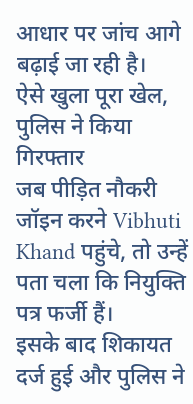आधार पर जांच आगे बढ़ाई जा रही है।
ऐसे खुला पूरा खेल, पुलिस ने किया गिरफ्तार
जब पीड़ित नौकरी जॉइन करने Vibhuti Khand पहुंचे, तो उन्हें पता चला कि नियुक्ति पत्र फर्जी हैं।
इसके बाद शिकायत दर्ज हुई और पुलिस ने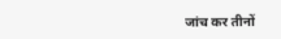जांच कर तीनों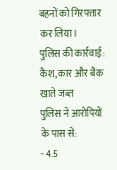बहनों को गिरफ्तार कर लिया।
पुलिस की कार्रवाई: कैश, कार और बैंक खाते जब्त
पुलिस ने आरोपियों के पास से:
- 4.5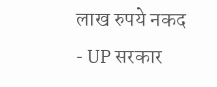लाख रुपये नकद
- UP सरकार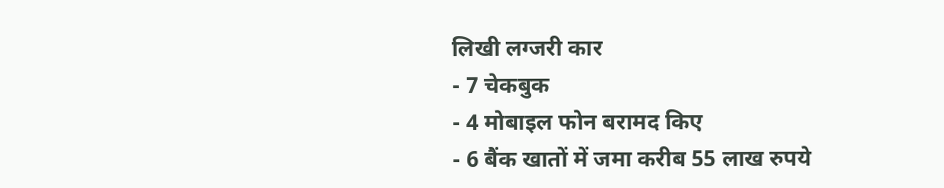लिखी लग्जरी कार
- 7 चेकबुक
- 4 मोबाइल फोन बरामद किए
- 6 बैंक खातों में जमा करीब 55 लाख रुपये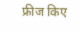फ्रीज किए